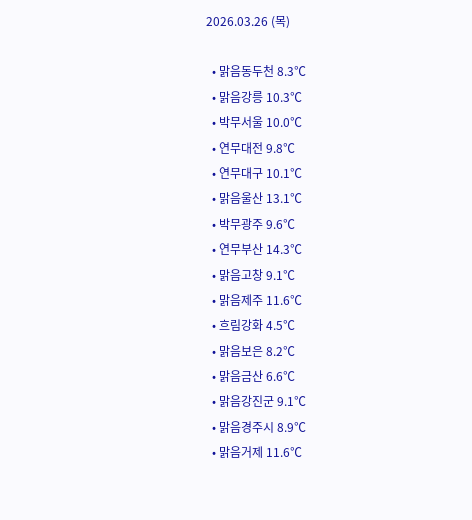2026.03.26 (목)

  • 맑음동두천 8.3℃
  • 맑음강릉 10.3℃
  • 박무서울 10.0℃
  • 연무대전 9.8℃
  • 연무대구 10.1℃
  • 맑음울산 13.1℃
  • 박무광주 9.6℃
  • 연무부산 14.3℃
  • 맑음고창 9.1℃
  • 맑음제주 11.6℃
  • 흐림강화 4.5℃
  • 맑음보은 8.2℃
  • 맑음금산 6.6℃
  • 맑음강진군 9.1℃
  • 맑음경주시 8.9℃
  • 맑음거제 11.6℃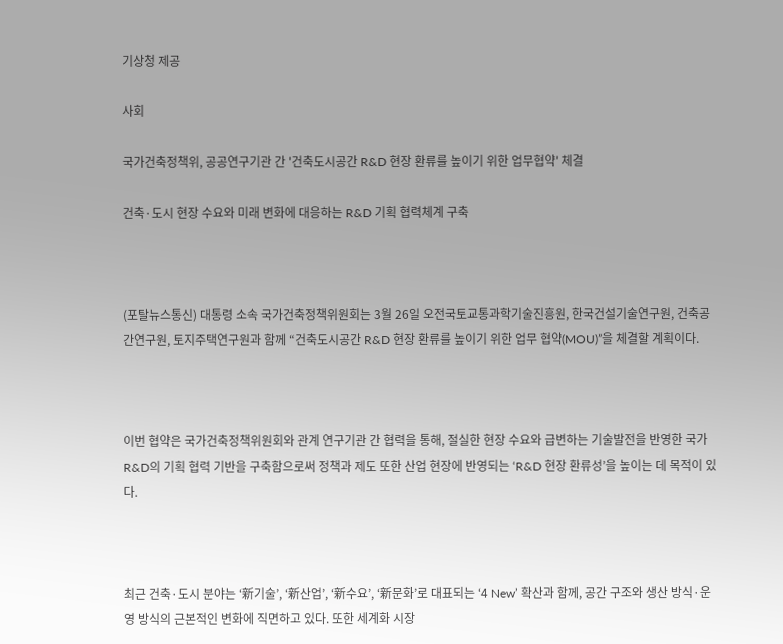기상청 제공

사회

국가건축정책위, 공공연구기관 간 '건축도시공간 R&D 현장 환류를 높이기 위한 업무협약' 체결

건축·도시 현장 수요와 미래 변화에 대응하는 R&D 기획 협력체계 구축



(포탈뉴스통신) 대통령 소속 국가건축정책위원회는 3월 26일 오전국토교통과학기술진흥원, 한국건설기술연구원, 건축공간연구원, 토지주택연구원과 함께 “건축도시공간 R&D 현장 환류를 높이기 위한 업무 협약(MOU)”을 체결할 계획이다.



이번 협약은 국가건축정책위원회와 관계 연구기관 간 협력을 통해, 절실한 현장 수요와 급변하는 기술발전을 반영한 국가 R&D의 기획 협력 기반을 구축함으로써 정책과 제도 또한 산업 현장에 반영되는 ‘R&D 현장 환류성’을 높이는 데 목적이 있다.



최근 건축·도시 분야는 ‘新기술’, ‘新산업’, ‘新수요’, ‘新문화’로 대표되는 ‘4 New’ 확산과 함께, 공간 구조와 생산 방식·운영 방식의 근본적인 변화에 직면하고 있다. 또한 세계화 시장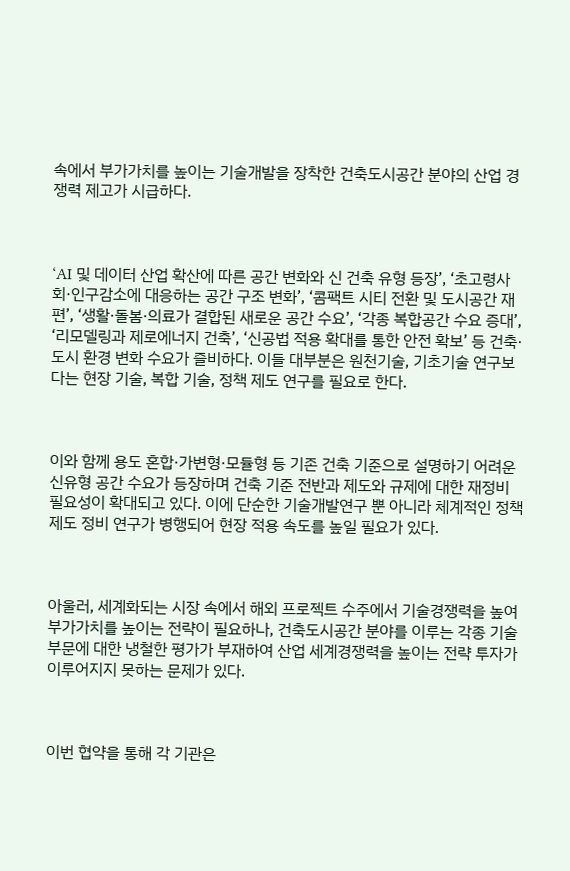속에서 부가가치를 높이는 기술개발을 장착한 건축도시공간 분야의 산업 경쟁력 제고가 시급하다.



‘AI 및 데이터 산업 확산에 따른 공간 변화와 신 건축 유형 등장’, ‘초고령사회·인구감소에 대응하는 공간 구조 변화’, ‘콤팩트 시티 전환 및 도시공간 재편’, ‘생활·돌봄·의료가 결합된 새로운 공간 수요’, ‘각종 복합공간 수요 증대’, ‘리모델링과 제로에너지 건축’, ‘신공법 적용 확대를 통한 안전 확보’ 등 건축·도시 환경 변화 수요가 즐비하다. 이들 대부분은 원천기술, 기초기술 연구보다는 현장 기술, 복합 기술, 정책 제도 연구를 필요로 한다.



이와 함께 용도 혼합·가변형·모듈형 등 기존 건축 기준으로 설명하기 어려운 신유형 공간 수요가 등장하며 건축 기준 전반과 제도와 규제에 대한 재정비 필요성이 확대되고 있다. 이에 단순한 기술개발연구 뿐 아니라 체계적인 정책 제도 정비 연구가 병행되어 현장 적용 속도를 높일 필요가 있다.



아울러, 세계화되는 시장 속에서 해외 프로젝트 수주에서 기술경쟁력을 높여 부가가치를 높이는 전략이 필요하나, 건축도시공간 분야를 이루는 각종 기술 부문에 대한 냉철한 평가가 부재하여 산업 세계경쟁력을 높이는 전략 투자가 이루어지지 못하는 문제가 있다.



이번 협약을 통해 각 기관은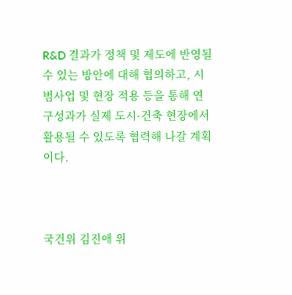R&D 결과가 정책 및 제도에 반영될 수 있는 방안에 대해 협의하고, 시범사업 및 현장 적용 등을 통해 연구성과가 실제 도시·건축 현장에서 활용될 수 있도록 협력해 나갈 계획이다.



국건위 김진애 위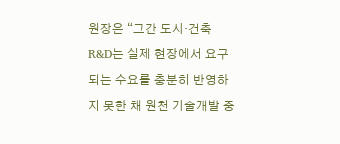원장은 “그간 도시·건축 R&D는 실제 현장에서 요구되는 수요를 충분히 반영하지 못한 채 원천 기술개발 중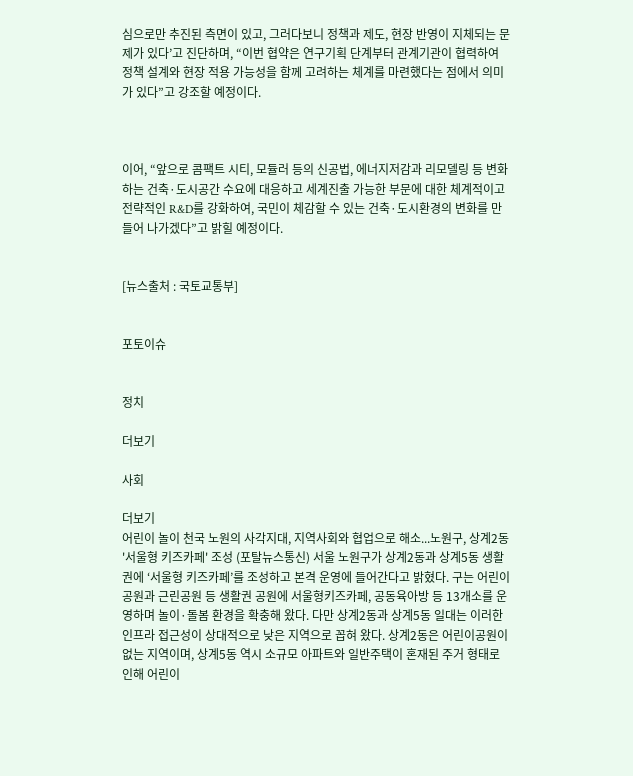심으로만 추진된 측면이 있고, 그러다보니 정책과 제도, 현장 반영이 지체되는 문제가 있다’고 진단하며, “이번 협약은 연구기획 단계부터 관계기관이 협력하여 정책 설계와 현장 적용 가능성을 함께 고려하는 체계를 마련했다는 점에서 의미가 있다”고 강조할 예정이다.



이어, “앞으로 콤팩트 시티, 모듈러 등의 신공법, 에너지저감과 리모델링 등 변화하는 건축·도시공간 수요에 대응하고 세계진출 가능한 부문에 대한 체계적이고 전략적인 R&D를 강화하여, 국민이 체감할 수 있는 건축·도시환경의 변화를 만들어 나가겠다”고 밝힐 예정이다.


[뉴스출처 : 국토교통부]


포토이슈


정치

더보기

사회

더보기
어린이 놀이 천국 노원의 사각지대, 지역사회와 협업으로 해소...노원구, 상계2동 '서울형 키즈카페' 조성 (포탈뉴스통신) 서울 노원구가 상계2동과 상계5동 생활권에 ‘서울형 키즈카페’를 조성하고 본격 운영에 들어간다고 밝혔다. 구는 어린이공원과 근린공원 등 생활권 공원에 서울형키즈카페, 공동육아방 등 13개소를 운영하며 놀이·돌봄 환경을 확충해 왔다. 다만 상계2동과 상계5동 일대는 이러한 인프라 접근성이 상대적으로 낮은 지역으로 꼽혀 왔다. 상계2동은 어린이공원이 없는 지역이며, 상계5동 역시 소규모 아파트와 일반주택이 혼재된 주거 형태로 인해 어린이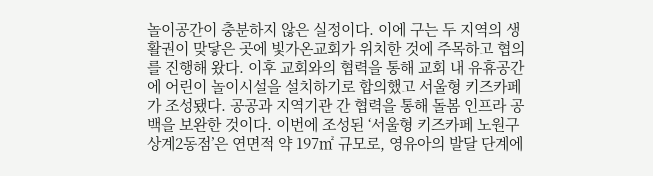놀이공간이 충분하지 않은 실정이다. 이에 구는 두 지역의 생활권이 맞닿은 곳에 빛가온교회가 위치한 것에 주목하고 협의를 진행해 왔다. 이후 교회와의 협력을 통해 교회 내 유휴공간에 어린이 놀이시설을 설치하기로 합의했고 서울형 키즈카페가 조성됐다. 공공과 지역기관 간 협력을 통해 돌봄 인프라 공백을 보완한 것이다. 이번에 조성된 ‘서울형 키즈카페 노원구 상계2동점’은 연면적 약 197㎡ 규모로, 영유아의 발달 단계에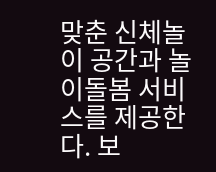맞춘 신체놀이 공간과 놀이돌봄 서비스를 제공한다. 보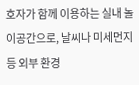호자가 함께 이용하는 실내 놀이공간으로, 날씨나 미세먼지 등 외부 환경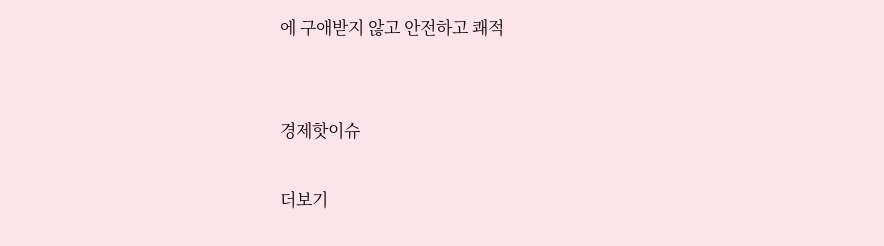에 구애받지 않고 안전하고 쾌적


경제핫이슈

더보기